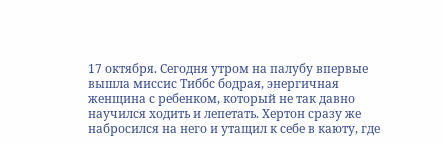17 октября. Сегодня утром на палубу впервые вышла миссис Тиббс бодрая, энергичная женщина с ребенком, который не так давно научился ходить и лепетать. Хертон сразу же набросился на него и утащил к себе в каюту, где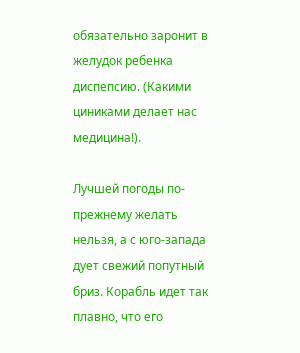обязательно заронит в желудок ребенка диспепсию. (Какими циниками делает нас медицина!).

Лучшей погоды по-прежнему желать нельзя, а с юго-запада дует свежий попутный бриз. Корабль идет так плавно, что его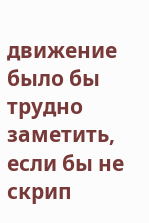движение было бы трудно заметить, если бы не скрип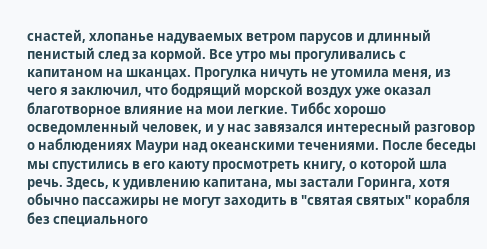снастей, хлопанье надуваемых ветром парусов и длинный пенистый след за кормой. Все утро мы прогуливались с капитаном на шканцах. Прогулка ничуть не утомила меня, из чего я заключил, что бодрящий морской воздух уже оказал благотворное влияние на мои легкие. Тиббс хорошо осведомленный человек, и у нас завязался интересный разговор о наблюдениях Маури над океанскими течениями. После беседы мы спустились в его каюту просмотреть книгу, о которой шла речь. Здесь, к удивлению капитана, мы застали Горинга, хотя обычно пассажиры не могут заходить в "святая святых" корабля без специального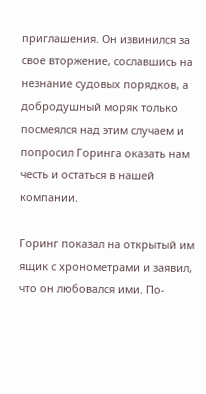приглашения. Он извинился за свое вторжение, сославшись на незнание судовых порядков, а добродушный моряк только посмеялся над этим случаем и попросил Горинга оказать нам честь и остаться в нашей компании.

Горинг показал на открытый им ящик с хронометрами и заявил, что он любовался ими. По-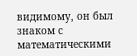видимому, он был знаком с математическими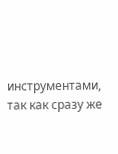инструментами, так как сразу же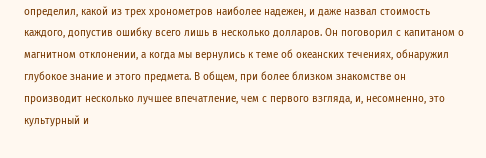определил, какой из трех хронометров наиболее надежен, и даже назвал стоимость каждого, допустив ошибку всего лишь в несколько долларов. Он поговорил с капитаном о магнитном отклонении, а когда мы вернулись к теме об океанских течениях, обнаружил глубокое знание и этого предмета. В общем, при более близком знакомстве он производит несколько лучшее впечатление, чем с первого взгляда, и, несомненно, это культурный и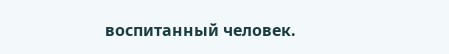воспитанный человек.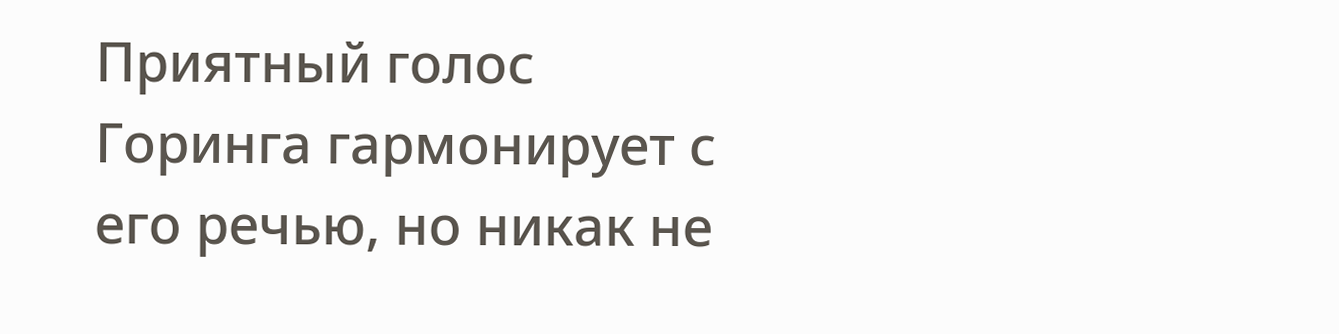Приятный голос Горинга гармонирует с его речью, но никак не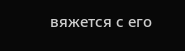вяжется с его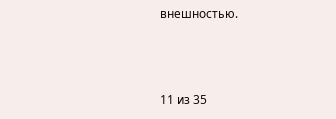внешностью.



11 из 35